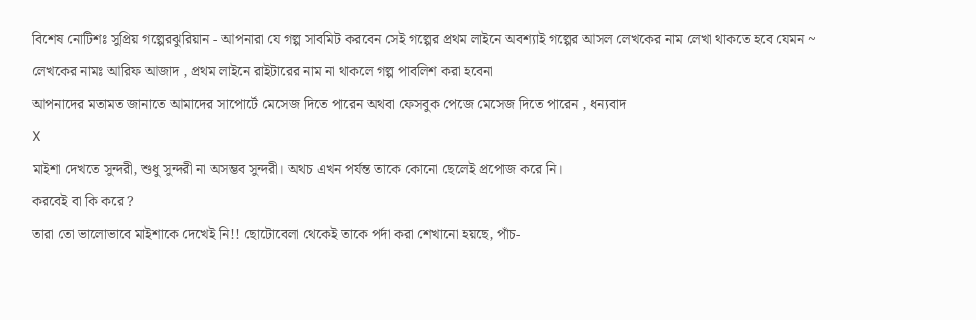বিশেষ নোটিশঃ সুপ্রিয় গল্পেরঝুরিয়ান - আপনারা যে গল্প সাবমিট করবেন সেই গল্পের প্রথম লাইনে অবশ্যাই গল্পের আসল লেখকের নাম লেখা থাকতে হবে যেমন ~ লেখকের নামঃ আরিফ আজাদ , প্রথম লাইনে রাইটারের নাম না থাকলে গল্প পাবলিশ করা হবেনা
আপনাদের মতামত জানাতে আমাদের সাপোর্টে মেসেজ দিতে পারেন অথবা ফেসবুক পেজে মেসেজ দিতে পারেন , ধন্যবাদ
X
মাইশা দেখতে সুন্দরী, শুধু সুন্দরী না অসম্ভব সুন্দরী। অথচ এখন পর্যন্ত তাকে কোনো ছেলেই প্রপোজ করে নি।
করবেই বা কি করে ?
তারা তো ভালোভাবে মাইশাকে দেখেই নি!! ছোটোবেলা থেকেই তাকে পর্দা করা শেখানো হয়ছে, পাঁচ-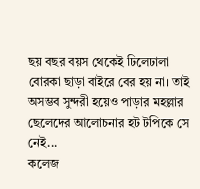ছয় বছর বয়স থেকেই ঢিলেঢালা বোরকা ছাড়া বাইরে বের হয় না। তাই অসম্ভব সুন্দরী হয়েও পাড়ার মহল্লার ছেলেদের আলোচনার হট টপিকে সে নেই...
কলেজ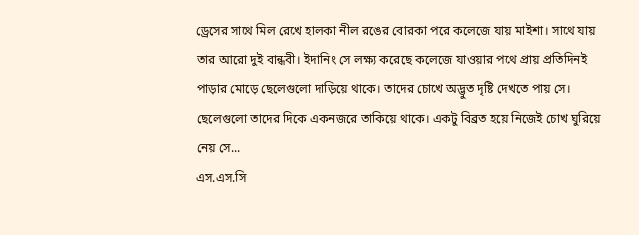ড্রেসের সাথে মিল রেখে হালকা নীল রঙের বোরকা পরে কলেজে যায় মাইশা। সাথে যায় তার আরো দুই বান্ধবী। ইদানিং সে লক্ষ্য করেছে কলেজে যাওয়ার পথে প্রায় প্রতিদিনই পাড়ার মোড়ে ছেলেগুলো দাড়িয়ে থাকে। তাদের চোখে অদ্ভুত দৃষ্টি দেখতে পায় সে। ছেলেগুলো তাদের দিকে একনজরে তাকিয়ে থাকে। একটু বিব্রত হয়ে নিজেই চোখ ঘুরিয়ে নেয় সে...
এস.এস.সি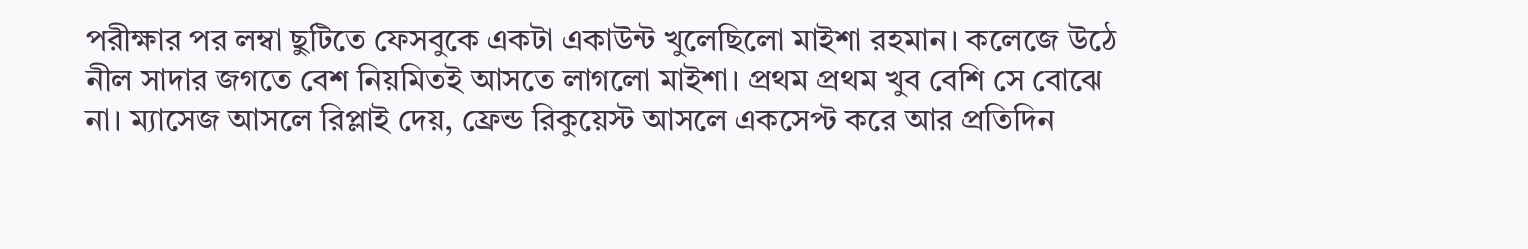পরীক্ষার পর লম্বা ছুটিতে ফেসবুকে একটা একাউন্ট খুলেছিলো মাইশা রহমান। কলেজে উঠে নীল সাদার জগতে বেশ নিয়মিতই আসতে লাগলো মাইশা। প্রথম প্রথম খুব বেশি সে বোঝে না। ম্যাসেজ আসলে রিপ্লাই দেয়, ফ্রেন্ড রিকুয়েস্ট আসলে একসেপ্ট করে আর প্রতিদিন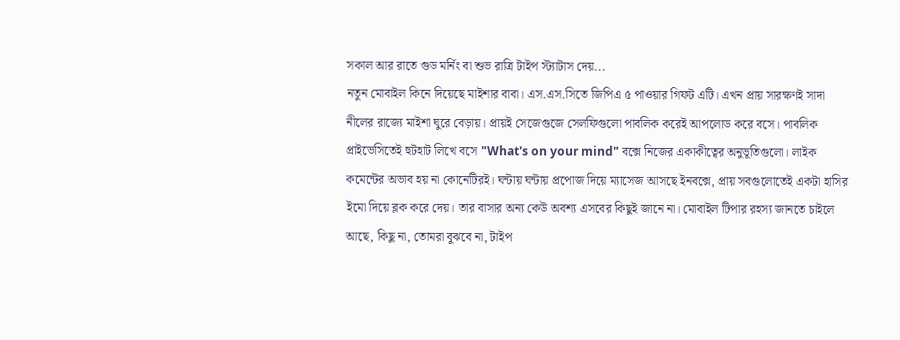সকাল আর রাতে গুড মর্নিং বা শুভ রাত্রি টাইপ স্ট্যাটাস দেয়...
নতুন মোবাইল কিনে দিয়েছে মাইশার বাবা। এস.এস.সিতে জিপিএ ৫ পাওয়ার গিফট এটি। এখন প্রায় সারক্ষণই সাদা নীলের রাজ্যে মাইশা ঘুরে বেড়ায়। প্রায়ই সেজেগুজে সেলফিগুলো পাবলিক করেই আপলোড করে বসে। পাবলিক প্রাইভেসিতেই হুটহাট লিখে বসে "What's on your mind" বক্সে নিজের একাকীত্বের অনুভূতিগুলো। লাইক কমেন্টের অভাব হয় না কোনেটিরই। ঘন্টায় ঘন্টায় প্রপোজ দিয়ে ম্যাসেজ আসছে ইনবক্সে, প্রায় সবগুলোতেই একটা হাসির ইমো দিয়ে ব্লক করে দেয়। তার বাসার অন্য কেউ অবশ্য এসবের কিছুই জানে না। মোবাইল টিপার রহস্য জানতে চাইলে আছে, কিছু না, তোমরা বুঝবে না, টাইপ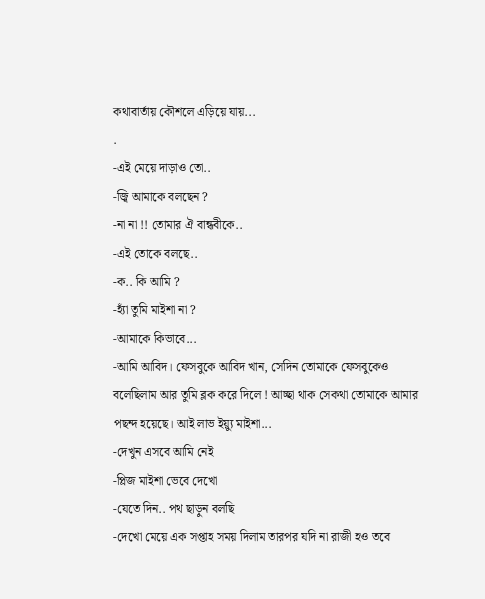কথাবার্তায় কৌশলে এড়িয়ে যায়...
.
-এই মেয়ে দাড়াও তো..
-জ্বি আমাকে বলছেন ?
-না না !! তোমার ঐ বান্ধবীকে..
-এই তোকে বলছে..
-ক.. কি আমি ?
-হ্যাঁ তুমি মাইশা না ?
-আমাকে কিভাবে...
-আমি আবিদ। ফেসবুকে আবিদ খান, সেদিন তোমাকে ফেসবুকেও বলেছিলাম আর তুমি ব্লক করে দিলে ! আচ্ছা থাক সেকথা তোমাকে আমার পছন্দ হয়েছে। আই লাভ ইয়্যু মাইশা...
-দেখুন এসবে আমি নেই
-প্লিজ মাইশা ভেবে দেখো
-যেতে দিন.. পথ ছাড়ুন বলছি
-দেখো মেয়ে এক সপ্তাহ সময় দিলাম তারপর যদি না রাজী হও তবে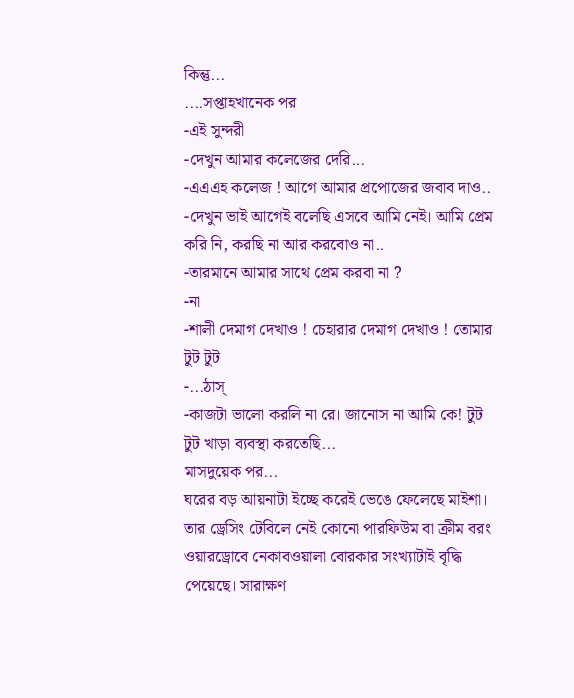কিন্তু...
....সপ্তাহখানেক পর
-এই সুন্দরী
-দেখুন আমার কলেজের দেরি...
-এএএহ কলেজ ! আগে আমার প্রপোজের জবাব দাও..
-দেখুন ভাই আগেই বলেছি এসবে আমি নেই। আমি প্রেম করি নি, করছি না আর করবোও না..
-তারমানে আমার সাথে প্রেম করবা না ?
-না
-শালী দেমাগ দেখাও ! চেহারার দেমাগ দেখাও ! তোমার টুট টুট
-...ঠাস্
-কাজটা ভালো করলি না রে। জানোস না আমি কে! টুট টুট খাড়া ব্যবস্থা করতেছি...
মাসদুয়েক পর...
ঘরের বড় আয়নাটা ইচ্ছে করেই ভেঙে ফেলেছে মাইশা। তার ড্রেসিং টেবিলে নেই কোনো পারফিউম বা ক্রীম বরং ওয়ারড্রোবে নেকাবওয়ালা বোরকার সংখ্যাটাই বৃদ্ধি পেয়েছে। সারাক্ষণ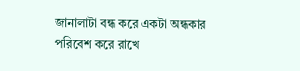জানালাটা বন্ধ করে একটা অন্ধকার পরিবেশ করে রাখে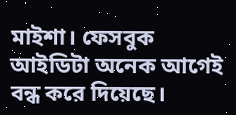মাইশা। ফেসবুক আইডিটা অনেক আগেই বন্ধ করে দিয়েছে।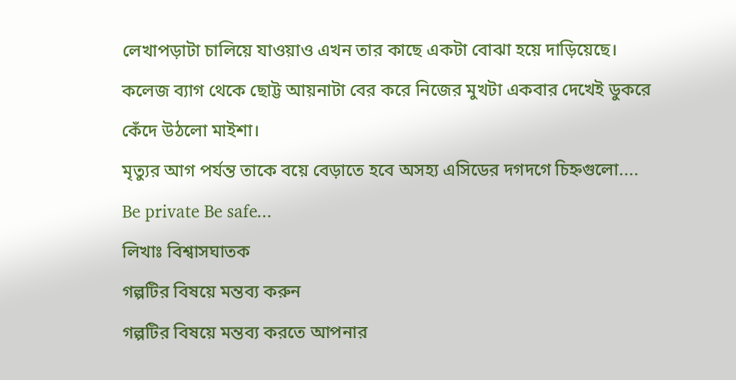লেখাপড়াটা চালিয়ে যাওয়াও এখন তার কাছে একটা বোঝা হয়ে দাড়িয়েছে।
কলেজ ব্যাগ থেকে ছোট্ট আয়নাটা বের করে নিজের মুখটা একবার দেখেই ডুকরে কেঁদে উঠলো মাইশা।
মৃত্যুর আগ পর্যন্ত তাকে বয়ে বেড়াতে হবে অসহ্য এসিডের দগদগে চিহ্নগুলো....
Be private Be safe...
লিখাঃ বিশ্বাসঘাতক
গল্পটির বিষয়ে মন্তব্য করুন
গল্পটির বিষয়ে মন্তব্য করতে আপনার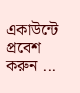একাউন্টে প্রবেশ করুন ...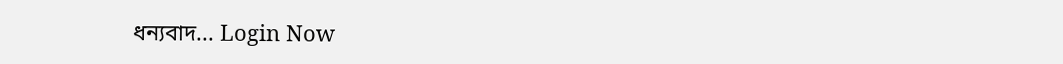ধন্যবাদ... Login Now